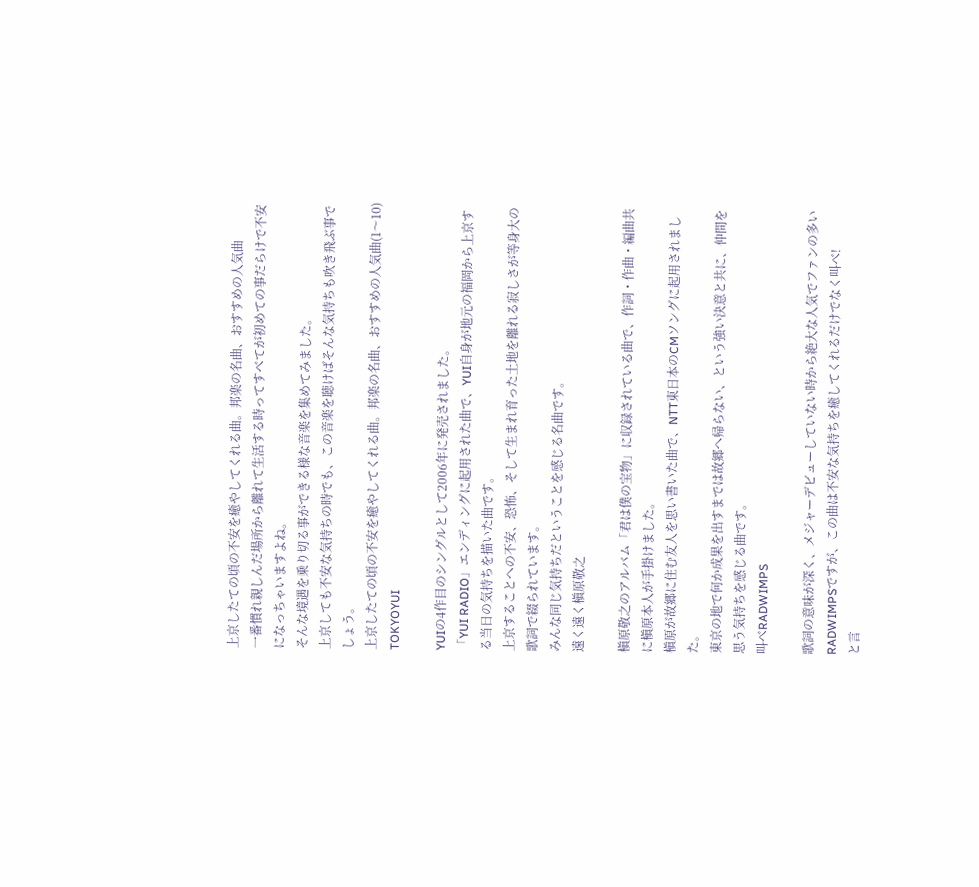上京したての頃の不安を癒やしてくれる曲。邦楽の名曲、おすすめの人気曲
一番慣れ親しんだ場所から離れて生活する時ってすべてが初めての事だらけで不安になっちゃいますよね。
そんな境遇を乗り切る事ができる様な音楽を集めてみました。
上京しても不安な気持ちの時でも、この音楽を聴けばそんな気持ちも吹き飛ぶ事でしょう。
上京したての頃の不安を癒やしてくれる曲。邦楽の名曲、おすすめの人気曲(1〜10)
TOKYOYUI

YUIの4作目のシングルとして2006年に発売されました。
「YUI RADIO」エンディングに起用された曲で、YUI自身が地元の福岡から上京する当日の気持ちを描いた曲です。
上京することへの不安、恐怖、そして生まれ育った土地を離れる寂しさが等身大の歌詞で綴られています。
みんな同じ気持ちだということを感じる名曲です。
遠く遠く槇原敬之

槇原敬之のアルバム「君は僕の宝物」に収録されている曲で、作詞・作曲・編曲共に槇原本人が手掛けました。
槇原が故郷に住む友人を思い書いた曲で、NTT東日本のCMソングに起用されました。
東京の地で何か成果を出すまでは故郷へ帰らない、という強い決意と共に、仲間を思う気持ちを感じる曲です。
叫べRADWIMPS

歌詞の意味が深く、メジャーデビューしていない時から絶大な人気でファンの多いRADWIMPSですが、この曲は不安な気持ちを癒してくれるだけでなく叫べ!
と言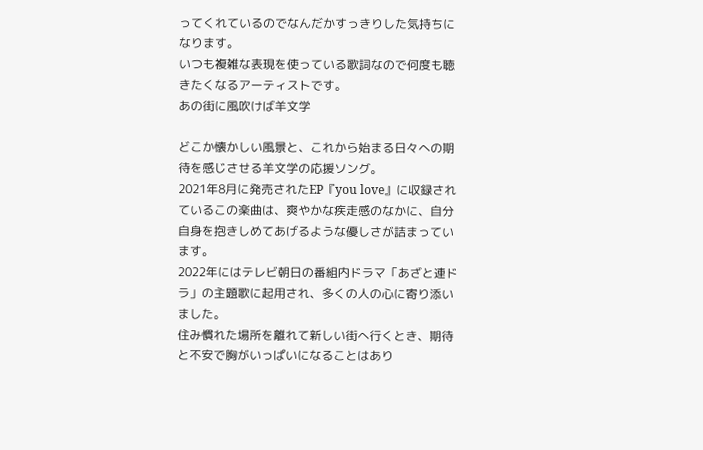ってくれているのでなんだかすっきりした気持ちになります。
いつも複雑な表現を使っている歌詞なので何度も聴きたくなるアーティストです。
あの街に風吹けば羊文学

どこか懐かしい風景と、これから始まる日々への期待を感じさせる羊文学の応援ソング。
2021年8月に発売されたEP『you love』に収録されているこの楽曲は、爽やかな疾走感のなかに、自分自身を抱きしめてあげるような優しさが詰まっています。
2022年にはテレビ朝日の番組内ドラマ「あざと連ドラ」の主題歌に起用され、多くの人の心に寄り添いました。
住み慣れた場所を離れて新しい街へ行くとき、期待と不安で胸がいっぱいになることはあり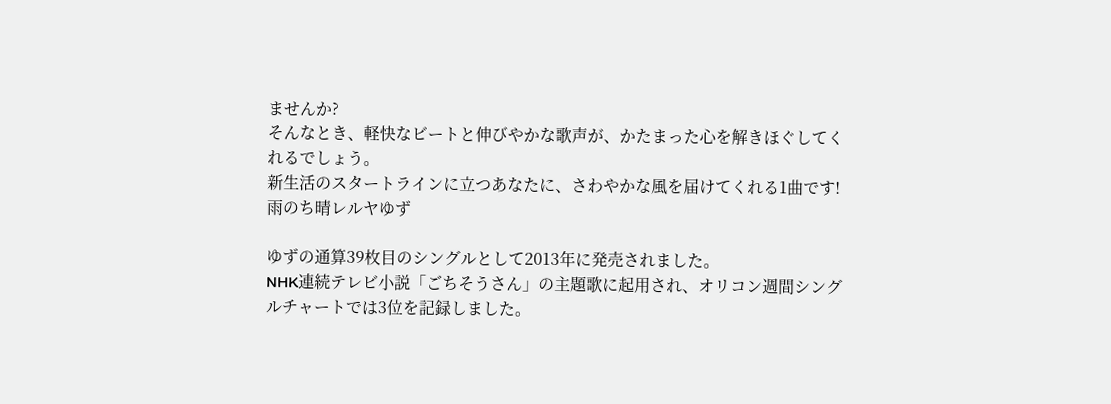ませんか?
そんなとき、軽快なビートと伸びやかな歌声が、かたまった心を解きほぐしてくれるでしょう。
新生活のスタートラインに立つあなたに、さわやかな風を届けてくれる1曲です!
雨のち晴レルヤゆず

ゆずの通算39枚目のシングルとして2013年に発売されました。
NHK連続テレビ小説「ごちそうさん」の主題歌に起用され、オリコン週間シングルチャートでは3位を記録しました。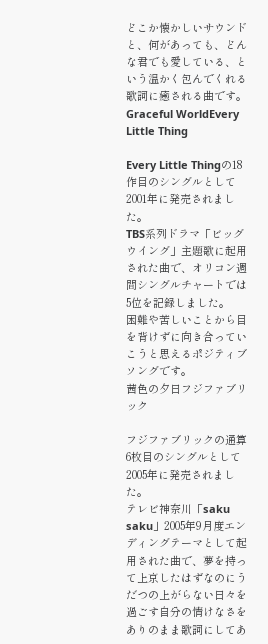どこか懐かしいサウンドと、何があっても、どんな君でも愛している、という温かく包んでくれる歌詞に癒される曲です。
Graceful WorldEvery Little Thing

Every Little Thingの18作目のシングルとして2001年に発売されました。
TBS系列ドラマ「ビッグウイング」主題歌に起用された曲で、オリコン週間シングルチャートでは5位を記録しました。
困難や苦しいことから目を背けずに向き合っていこうと思えるポジティブソングです。
茜色の夕日フジファブリック

フジファブリックの通算6枚目のシングルとして2005年に発売されました。
テレビ神奈川「saku saku」2005年9月度エンディングテーマとして起用された曲で、夢を持って上京したはずなのにうだつの上がらない日々を過ごす自分の情けなさをありのまま歌詞にしてあ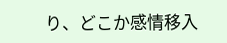り、どこか感情移入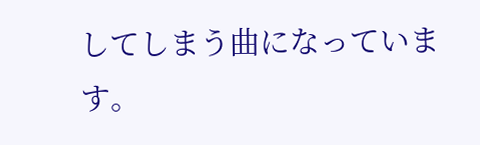してしまう曲になっています。